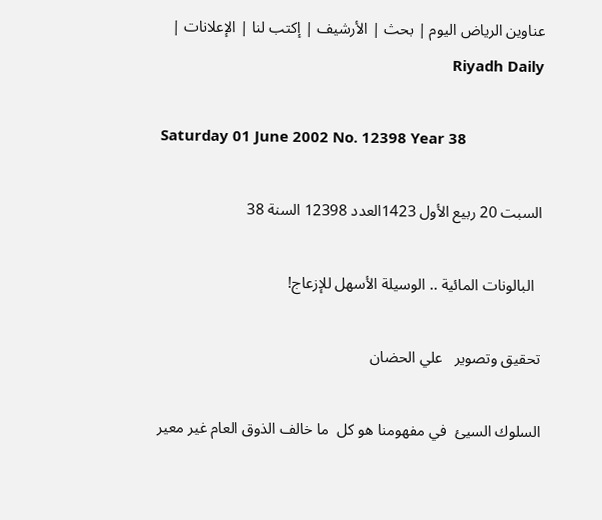عناوين الرياض اليوم | بحث | الأرشيف | إكتب لنا | الإعلانات |  Riyadh Daily

Saturday 01 June 2002 No. 12398 Year 38

السبت 20 ربيع الأول 1423العدد 12398 السنة 38

  البالونات المائية .. الوسيلة الأسهل للإزعاج!

تحقيق وتصوير   علي الحضان

السلوك السيئ  في مفهومنا هو كل  ما خالف الذوق العام غير معير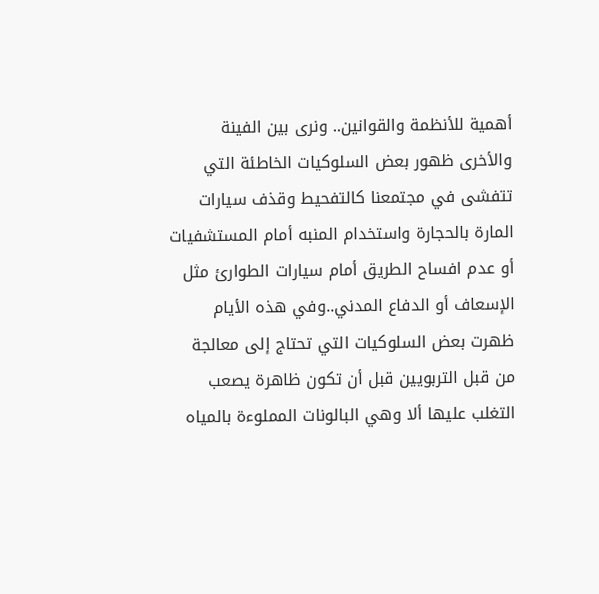أهمية للأنظمة والقوانين.. ونرى بين الفينة والأخرى ظهور بعض السلوكيات الخاطئة التي تتفشى في مجتمعنا كالتفحيط وقذف سيارات المارة بالحجارة واستخدام المنبه أمام المستشفيات أو عدم افساح الطريق أمام سيارات الطوارئ مثل الإسعاف أو الدفاع المدني..وفي هذه الأيام ظهرت بعض السلوكيات التي تحتاج إلى معالجة من قبل التربويين قبل أن تكون ظاهرة يصعب التغلب عليها ألا وهي البالونات المملوءة بالمياه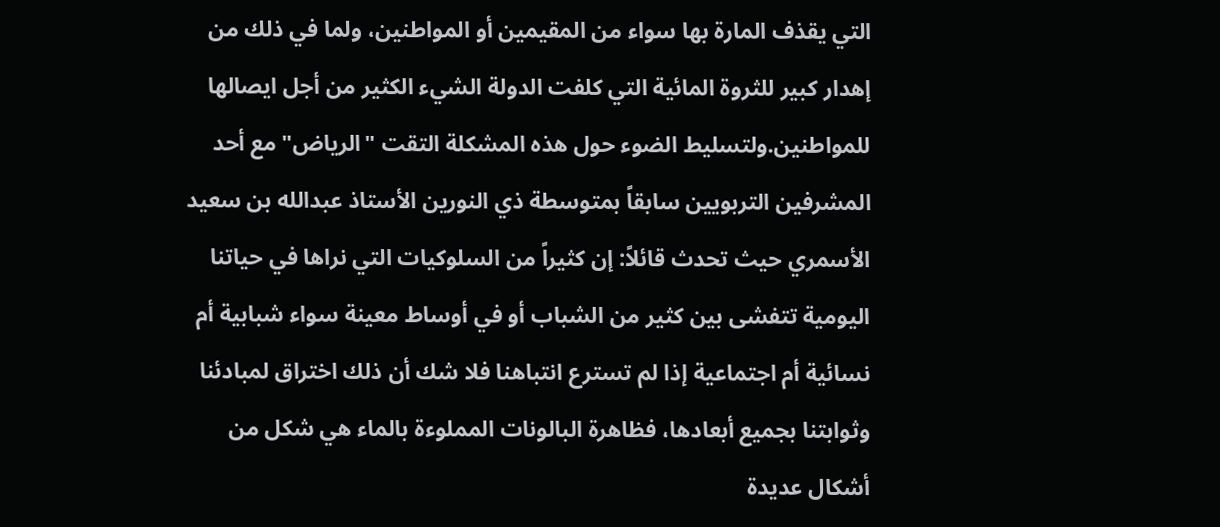التي يقذف المارة بها سواء من المقيمين أو المواطنين، ولما في ذلك من إهدار كبير للثروة المائية التي كلفت الدولة الشيء الكثير من أجل ايصالها للمواطنين.ولتسليط الضوء حول هذه المشكلة التقت "الرياض" مع أحد المشرفين التربويين سابقاً بمتوسطة ذي النورين الأستاذ عبدالله بن سعيد الأسمري حيث تحدث قائلاً: إن كثيراً من السلوكيات التي نراها في حياتنا اليومية تتفشى بين كثير من الشباب أو في أوساط معينة سواء شبابية أم نسائية أم اجتماعية إذا لم تسترع انتباهنا فلا شك أن ذلك اختراق لمبادئنا وثوابتنا بجميع أبعادها، فظاهرة البالونات المملوءة بالماء هي شكل من أشكال عديدة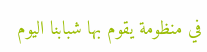في منظومة يقوم بها شبابنا اليوم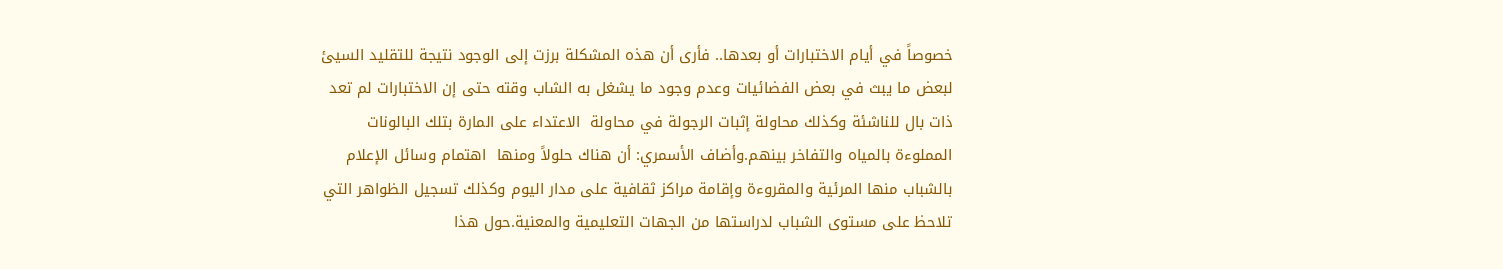خصوصاً في أيام الاختبارات أو بعدها.. فأرى أن هذه المشكلة برزت إلى الوجود نتيجة للتقليد السيئ لبعض ما يبث في بعض الفضائيات وعدم وجود ما يشغل به الشاب وقته حتى إن الاختبارات لم تعد ذات بال للناشئة وكذلك محاولة إثبات الرجولة في محاولة  الاعتداء على المارة بتلك البالونات المملوءة بالمياه والتفاخر بينهم.وأضاف الأسمري: أن هناك حلولاً ومنها  اهتمام وسائل الإعلام بالشباب منها المرئية والمقروءة وإقامة مراكز ثقافية على مدار اليوم وكذلك تسجيل الظواهر التي تلاحظ على مستوى الشباب لدراستها من الجهات التعليمية والمعنية.حول هذا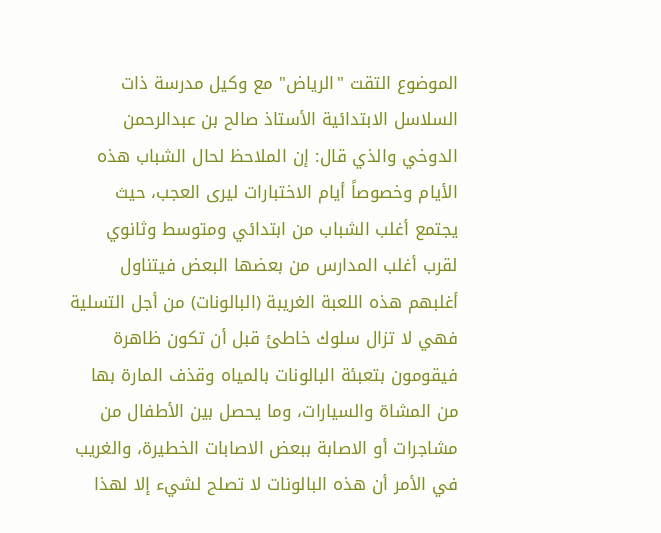الموضوع التقت "الرياض" مع وكيل مدرسة ذات السلاسل الابتدائية الأستاذ صالح بن عبدالرحمن الدوخي والذي قال: إن الملاحظ لحال الشباب هذه الأيام وخصوصاً أيام الاختبارات ليرى العجب، حيث يجتمع أغلب الشباب من ابتدائي ومتوسط وثانوي لقرب أغلب المدارس من بعضها البعض فيتناول أغلبهم هذه اللعبة الغريبة (البالونات) من أجل التسلية فهي لا تزال سلوك خاطئ قبل أن تكون ظاهرة فيقومون بتعبئة البالونات بالمياه وقذف المارة بها من المشاة والسيارات، وما يحصل بين الأطفال من مشاجرات أو الاصابة ببعض الاصابات الخطيرة، والغريب في الأمر أن هذه البالونات لا تصلح لشيء إلا لهذا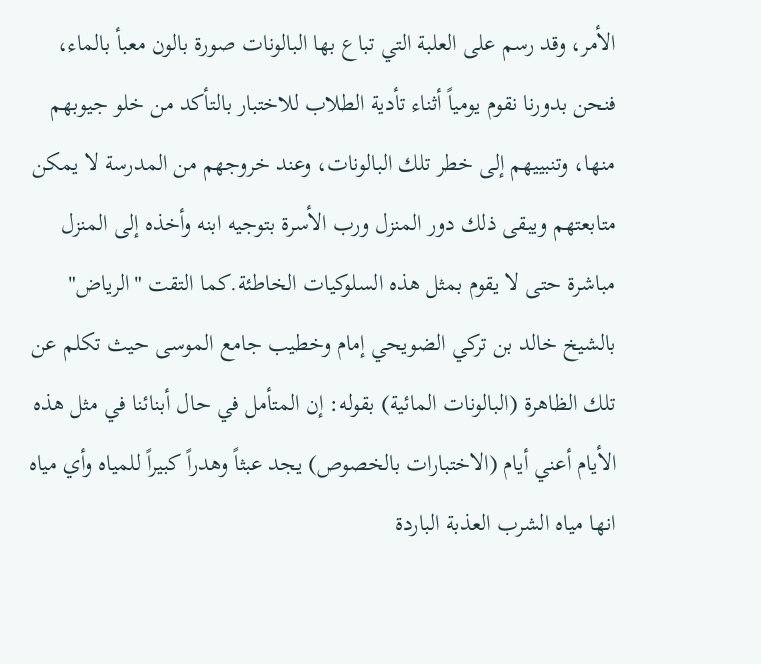الأمر، وقد رسم على العلبة التي تباع بها البالونات صورة بالون معبأ بالماء، فنحن بدورنا نقوم يومياً أثناء تأدية الطلاب للاختبار بالتأكد من خلو جيوبهم منها، وتنبييهم إلى خطر تلك البالونات، وعند خروجهم من المدرسة لا يمكن متابعتهم ويبقى ذلك دور المنزل ورب الأسرة بتوجيه ابنه وأخذه إلى المنزل مباشرة حتى لا يقوم بمثل هذه السلوكيات الخاطئة.كما التقت "الرياض" بالشيخ خالد بن تركي الضويحي إمام وخطيب جامع الموسى حيث تكلم عن تلك الظاهرة (البالونات المائية) بقوله: إن المتأمل في حال أبنائنا في مثل هذه الأيام أعني أيام (الاختبارات بالخصوص) يجد عبثاً وهدراً كبيراً للمياه وأي مياه انها مياه الشرب العذبة الباردة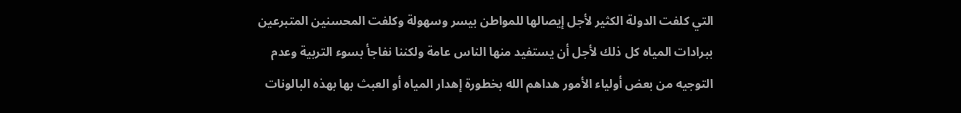التي كلفت الدولة الكثير لأجل إيصالها للمواطن بيسر وسهولة وكلفت المحسنين المتبرعين ببرادات المياه كل ذلك لأجل أن يستفيد منها الناس عامة ولكننا نفاجأ بسوء التربية وعدم التوجيه من بعض أولياء الأمور هداهم الله بخطورة إهدار المياه أو العبث بها بهذه البالونات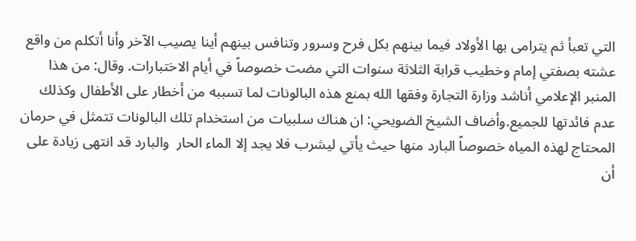التي تعبأ ثم يترامى بها الأولاد فيما بينهم بكل فرح وسرور وتنافس بينهم أينا يصيب الآخر وأنا أتكلم من واقع عشته بصفتي إمام وخطيب قرابة الثلاثة سنوات التي مضت خصوصاً في أيام الاختبارات. وقال: من هذا المنبر الإعلامي أناشد وزارة التجارة وفقها الله بمنع هذه البالونات لما تسببه من أخطار على الأطفال وكذلك عدم فائدتها للجميع.وأضاف الشيخ الضويحي: ان هناك سلبيات من استخدام تلك البالونات تتمثل في حرمان المحتاج لهذه المياه خصوصاً البارد منها حيث يأتي ليشرب فلا يجد إلا الماء الحار  والبارد قد انتهى زيادة على أن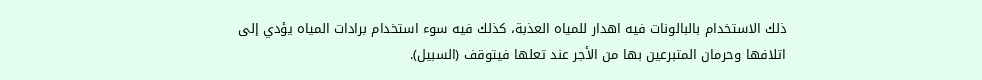ذلك الاستخدام بالبالونات فيه اهدار للمياه العذبة، كذلك فيه سوء استخدام برادات المياه يؤدي إلى اتلافها وحرمان المتبرعين بها من الأجر عند تعلها فيتوقف (السبيل).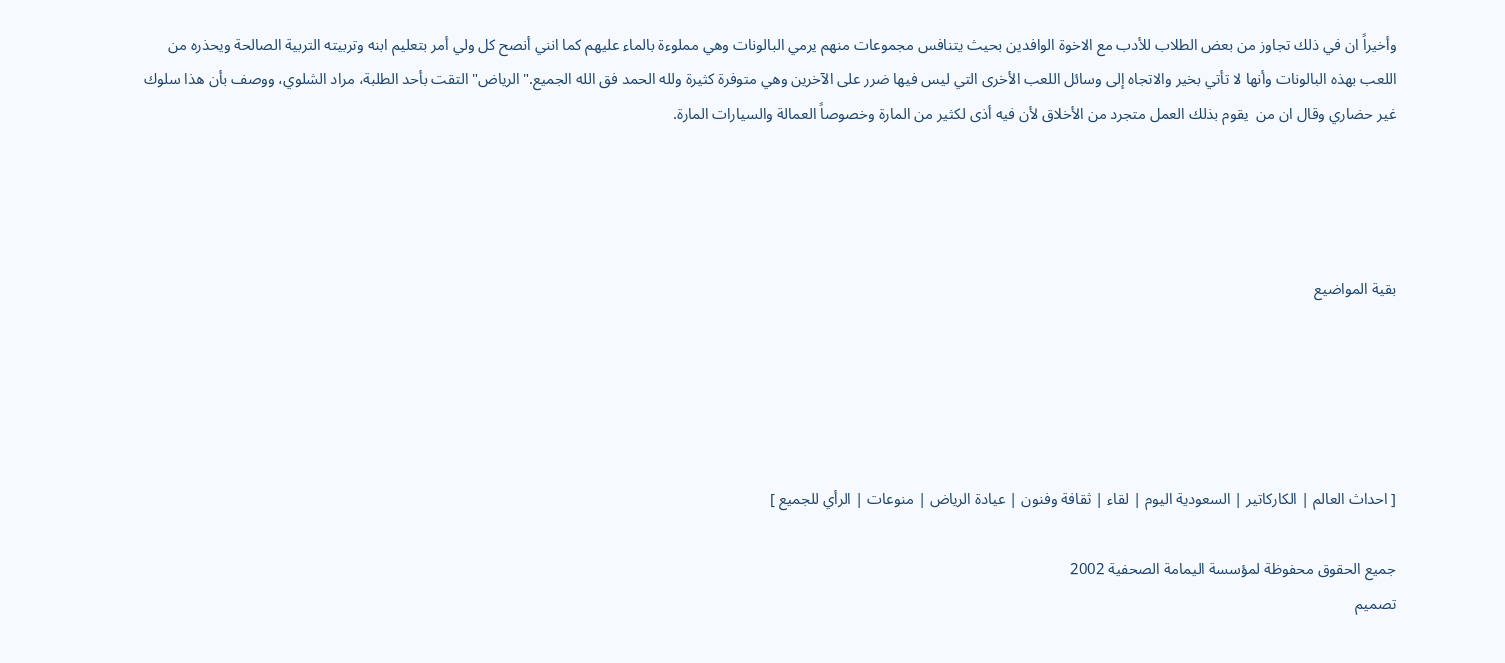وأخيراً ان في ذلك تجاوز من بعض الطلاب للأدب مع الاخوة الوافدين بحيث يتنافس مجموعات منهم يرمي البالونات وهي مملوءة بالماء عليهم كما انني أنصح كل ولي أمر بتعليم ابنه وتربيته التربية الصالحة ويحذره من اللعب بهذه البالونات وأنها لا تأتي بخير والاتجاه إلى وسائل اللعب الأخرى التي ليس فيها ضرر على الآخرين وهي متوفرة كثيرة ولله الحمد فق الله الجميع."الرياض" التقت بأحد الطلبة، مراد الشلوي، ووصف بأن هذا سلوك غير حضاري وقال ان من  يقوم بذلك العمل متجرد من الأخلاق لأن فيه أذى لكثير من المارة وخصوصاً العمالة والسيارات المارة.




بقية المواضيع





[ احداث العالم | الكاركاتير | السعودية اليوم | لقاء | ثقافة وفنون | عيادة الرياض | منوعات | الرأي للجميع ]

جميع الحقوق محفوظة لمؤسسة اليمامة الصحفية 2002
تصميم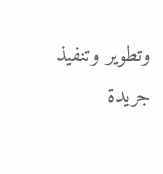وتطوير وتنفيذ جريدة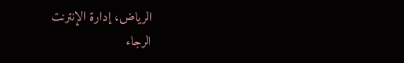الرياض، إدارة الإنترنت
الرجاء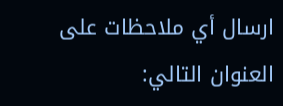ارسال أي ملاحظات على العنوان التالي: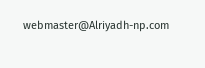webmaster@Alriyadh-np.com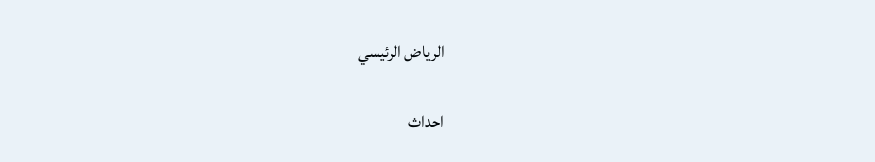الرياض الرئيسي

احداث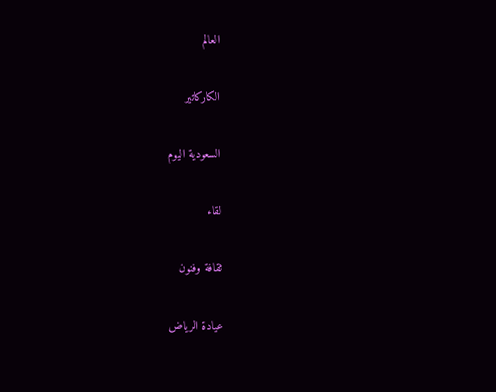العالم

الكاركاتير

السعودية اليوم

لقاء

ثقافة وفنون

عيادة الرياض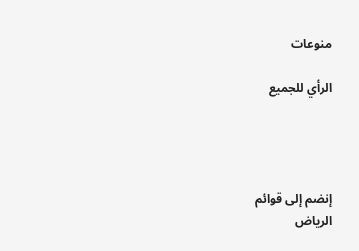منوعات

الرأي للجميع




إنضم إلى قوائم
الرياض